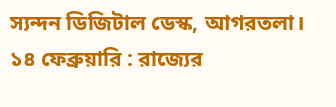স্যন্দন ডিজিটাল ডেস্ক, আগরতলা। ১৪ ফেব্রুয়ারি : রাজ্যের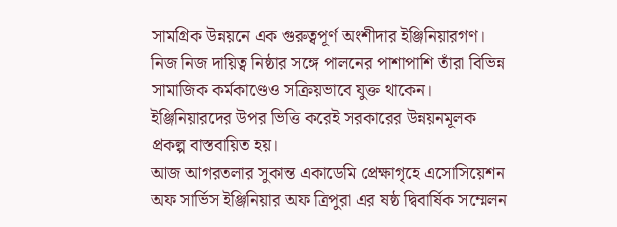সামগ্রিক উন্নয়নে এক গুরুত্বপূর্ণ অংশীদার ইঞ্জিনিয়ারগণ। নিজ নিজ দায়িত্ব নিষ্ঠার সঙ্গে পালনের পাশাপাশি তাঁরা বিভিন্ন সামাজিক কর্মকাণ্ডেও সক্রিয়ভাবে যুক্ত থাকেন। ইঞ্জিনিয়ারদের উপর ভিত্তি করেই সরকারের উন্নয়নমূলক প্রকল্প বাস্তবায়িত হয়।
আজ আগরতলার সুকান্ত একাডেমি প্রেক্ষাগৃহে এসোসিয়েশন অফ সার্ভিস ইঞ্জিনিয়ার অফ ত্রিপুরা এর ষষ্ঠ দ্বিবার্ষিক সম্মেলন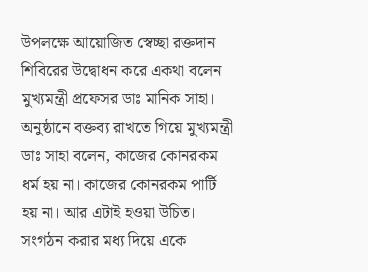উপলক্ষে আয়োজিত স্বেচ্ছা রক্তদান শিবিরের উদ্বোধন করে একথা বলেন মুখ্যমন্ত্রী প্রফেসর ডাঃ মানিক সাহা।
অনুষ্ঠানে বক্তব্য রাখতে গিয়ে মুখ্যমন্ত্রী ডাঃ সাহা বলেন, কাজের কোনরকম ধর্ম হয় না। কাজের কোনরকম পার্টি হয় না। আর এটাই হওয়া উচিত। সংগঠন করার মধ্য দিয়ে একে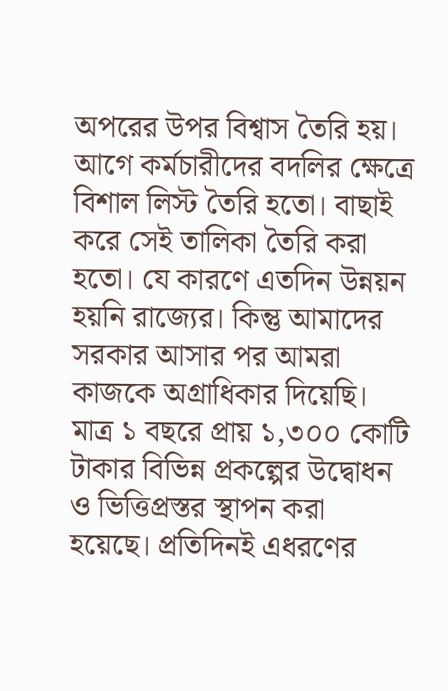অপরের উপর বিশ্বাস তৈরি হয়। আগে কর্মচারীদের বদলির ক্ষেত্রে বিশাল লিস্ট তৈরি হতো। বাছাই করে সেই তালিকা তৈরি করা হতো। যে কারণে এতদিন উন্নয়ন হয়নি রাজ্যের। কিন্তু আমাদের সরকার আসার পর আমরা কাজকে অগ্রাধিকার দিয়েছি। মাত্র ১ বছরে প্রায় ১,৩০০ কোটি টাকার বিভিন্ন প্রকল্পের উদ্বোধন ও ভিত্তিপ্রস্তর স্থাপন করা হয়েছে। প্রতিদিনই এধরণের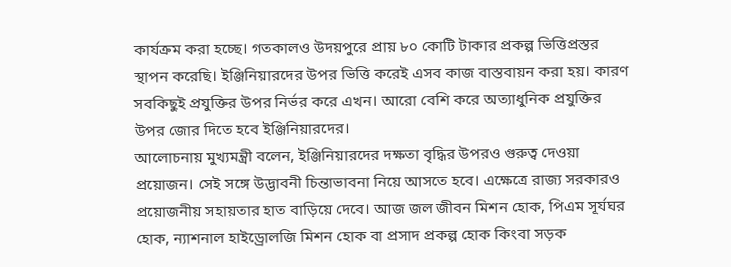কার্যক্রম করা হচ্ছে। গতকালও উদয়পুরে প্রায় ৮০ কোটি টাকার প্রকল্প ভিত্তিপ্রস্তর স্থাপন করেছি। ইঞ্জিনিয়ারদের উপর ভিত্তি করেই এসব কাজ বাস্তবায়ন করা হয়। কারণ সবকিছুই প্রযুক্তির উপর নির্ভর করে এখন। আরো বেশি করে অত্যাধুনিক প্রযুক্তির উপর জোর দিতে হবে ইঞ্জিনিয়ারদের।
আলোচনায় মুখ্যমন্ত্রী বলেন, ইঞ্জিনিয়ারদের দক্ষতা বৃদ্ধির উপরও গুরুত্ব দেওয়া প্রয়োজন। সেই সঙ্গে উদ্ভাবনী চিন্তাভাবনা নিয়ে আসতে হবে। এক্ষেত্রে রাজ্য সরকারও প্রয়োজনীয় সহায়তার হাত বাড়িয়ে দেবে। আজ জল জীবন মিশন হোক, পিএম সূর্যঘর হোক, ন্যাশনাল হাইড্রোলজি মিশন হোক বা প্রসাদ প্রকল্প হোক কিংবা সড়ক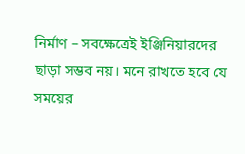নির্মাণ – সবক্ষেত্রেই ইঞ্জিনিয়ারদের ছাড়া সম্ভব নয়। মনে রাখতে হবে যে সময়ের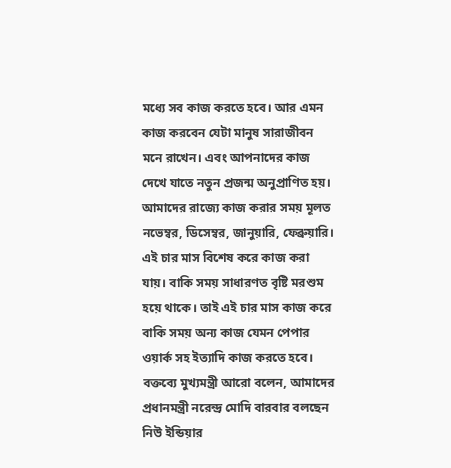মধ্যে সব কাজ করতে হবে। আর এমন কাজ করবেন যেটা মানুষ সারাজীবন মনে রাখেন। এবং আপনাদের কাজ দেখে যাতে নতুন প্রজন্ম অনুপ্রাণিত হয়। আমাদের রাজ্যে কাজ করার সময় মূলত নভেম্বর, ডিসেম্বর, জানুয়ারি, ফেব্রুয়ারি। এই চার মাস বিশেষ করে কাজ করা যায়। বাকি সময় সাধারণত বৃষ্টি মরশুম হয়ে থাকে। তাই এই চার মাস কাজ করে বাকি সময় অন্য কাজ যেমন পেপার ওয়ার্ক সহ ইত্যাদি কাজ করতে হবে।
বক্তব্যে মুখ্যমন্ত্রী আরো বলেন, আমাদের প্রধানমন্ত্রী নরেন্দ্র মোদি বারবার বলছেন নিউ ইন্ডিয়ার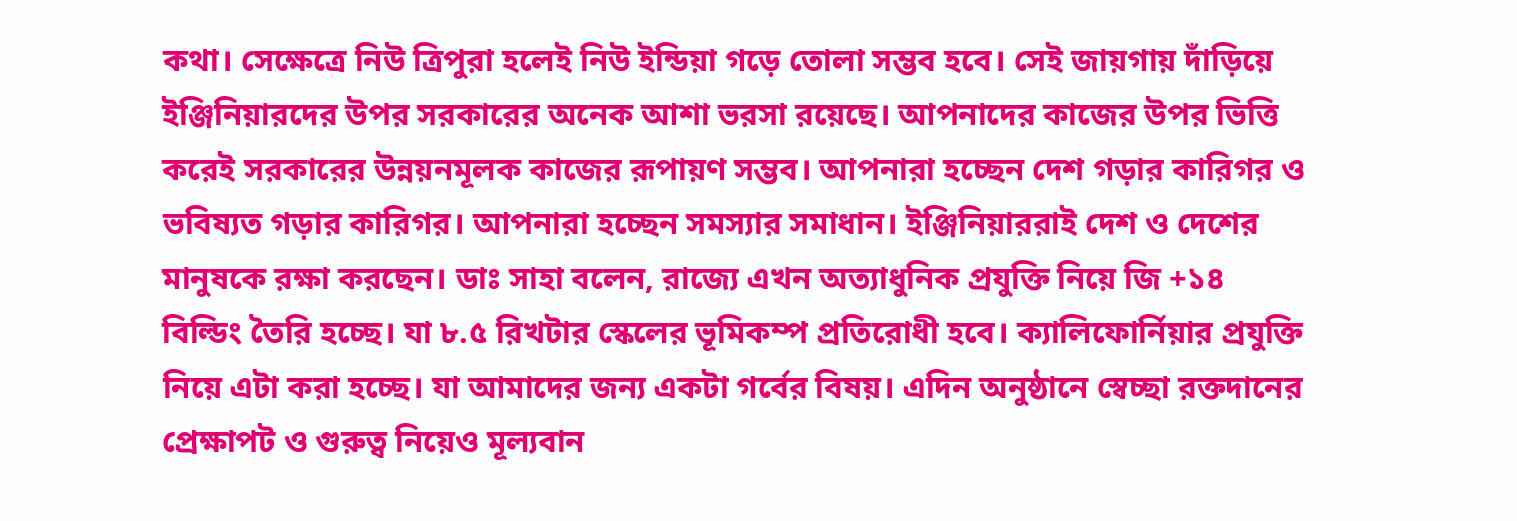কথা। সেক্ষেত্রে নিউ ত্রিপুরা হলেই নিউ ইন্ডিয়া গড়ে তোলা সম্ভব হবে। সেই জায়গায় দাঁড়িয়ে ইঞ্জিনিয়ারদের উপর সরকারের অনেক আশা ভরসা রয়েছে। আপনাদের কাজের উপর ভিত্তি করেই সরকারের উন্নয়নমূলক কাজের রূপায়ণ সম্ভব। আপনারা হচ্ছেন দেশ গড়ার কারিগর ও ভবিষ্যত গড়ার কারিগর। আপনারা হচ্ছেন সমস্যার সমাধান। ইঞ্জিনিয়াররাই দেশ ও দেশের মানুষকে রক্ষা করছেন। ডাঃ সাহা বলেন, রাজ্যে এখন অত্যাধুনিক প্রযুক্তি নিয়ে জি +১৪ বিল্ডিং তৈরি হচ্ছে। যা ৮.৫ রিখটার স্কেলের ভূমিকম্প প্রতিরোধী হবে। ক্যালিফোর্নিয়ার প্রযুক্তি নিয়ে এটা করা হচ্ছে। যা আমাদের জন্য একটা গর্বের বিষয়। এদিন অনুষ্ঠানে স্বেচ্ছা রক্তদানের প্রেক্ষাপট ও গুরুত্ব নিয়েও মূল্যবান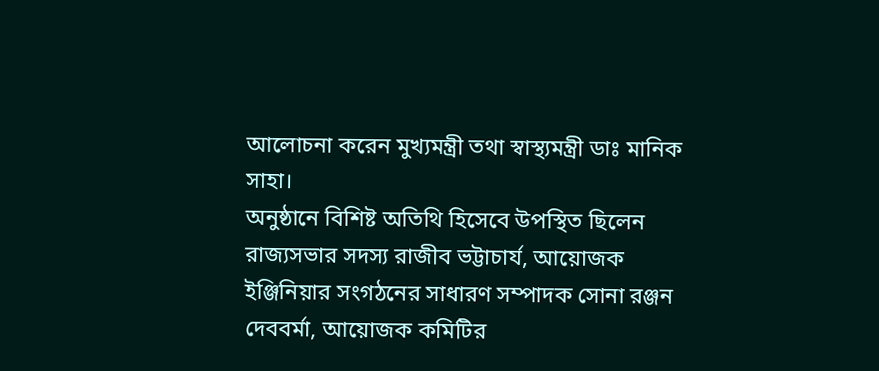আলোচনা করেন মুখ্যমন্ত্রী তথা স্বাস্থ্যমন্ত্রী ডাঃ মানিক সাহা।
অনুষ্ঠানে বিশিষ্ট অতিথি হিসেবে উপস্থিত ছিলেন রাজ্যসভার সদস্য রাজীব ভট্টাচার্য, আয়োজক ইঞ্জিনিয়ার সংগঠনের সাধারণ সম্পাদক সোনা রঞ্জন দেববর্মা, আয়োজক কমিটির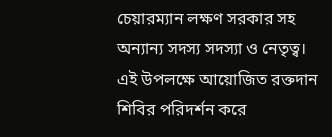চেয়ারম্যান লক্ষণ সরকার সহ অন্যান্য সদস্য সদস্যা ও নেতৃত্ব। এই উপলক্ষে আয়োজিত রক্তদান শিবির পরিদর্শন করে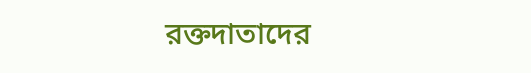রক্তদাতাদের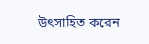উৎসাহিত করেন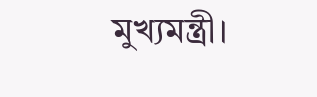মুখ্যমন্ত্রী।